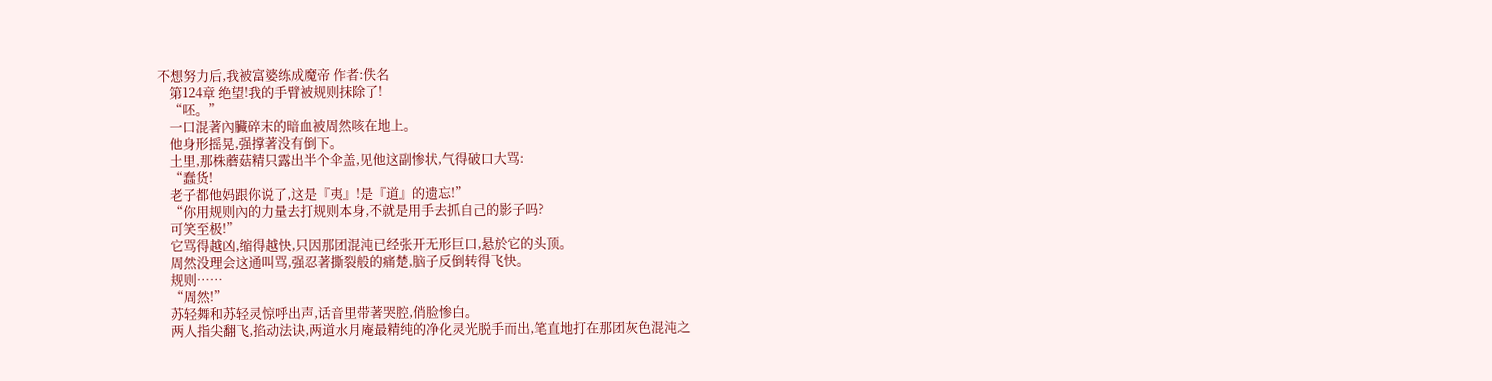不想努力后,我被富婆练成魔帝 作者:佚名
    第124章 绝望!我的手臂被规则抹除了!
    “呸。”
    一口混著內臟碎末的暗血被周然咳在地上。
    他身形摇晃,强撑著没有倒下。
    土里,那株蘑菇精只露出半个伞盖,见他这副惨状,气得破口大骂:
    “蠢货!
    老子都他妈跟你说了,这是『夷』!是『道』的遗忘!”
    “你用规则內的力量去打规则本身,不就是用手去抓自己的影子吗?
    可笑至极!”
    它骂得越凶,缩得越快,只因那团混沌已经张开无形巨口,悬於它的头顶。
    周然没理会这通叫骂,强忍著撕裂般的痛楚,脑子反倒转得飞快。
    规则……
    “周然!”
    苏轻舞和苏轻灵惊呼出声,话音里带著哭腔,俏脸惨白。
    两人指尖翻飞,掐动法诀,两道水月庵最精纯的净化灵光脱手而出,笔直地打在那团灰色混沌之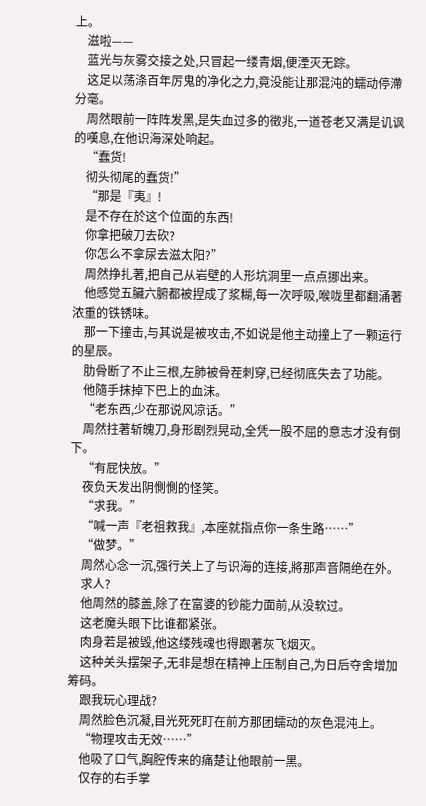上。
    滋啦——
    蓝光与灰雾交接之处,只冒起一缕青烟,便湮灭无踪。
    这足以荡涤百年厉鬼的净化之力,竟没能让那混沌的蠕动停滯分毫。
    周然眼前一阵阵发黑,是失血过多的徵兆,一道苍老又满是讥讽的嘆息,在他识海深处响起。
    “蠢货!
    彻头彻尾的蠢货!”
    “那是『夷』!
    是不存在於这个位面的东西!
    你拿把破刀去砍?
    你怎么不拿尿去滋太阳?”
    周然挣扎著,把自己从岩壁的人形坑洞里一点点挪出来。
    他感觉五臟六腑都被捏成了浆糊,每一次呼吸,喉咙里都翻涌著浓重的铁锈味。
    那一下撞击,与其说是被攻击,不如说是他主动撞上了一颗运行的星辰。
    肋骨断了不止三根,左肺被骨茬刺穿,已经彻底失去了功能。
    他隨手抹掉下巴上的血沫。
    “老东西,少在那说风凉话。”
    周然拄著斩魄刀,身形剧烈晃动,全凭一股不屈的意志才没有倒下。
    “有屁快放。”
    夜负天发出阴惻惻的怪笑。
    “求我。”
    “喊一声『老祖救我』,本座就指点你一条生路……”
    “做梦。”
    周然心念一沉,强行关上了与识海的连接,將那声音隔绝在外。
    求人?
    他周然的膝盖,除了在富婆的钞能力面前,从没软过。
    这老魔头眼下比谁都紧张。
    肉身若是被毁,他这缕残魂也得跟著灰飞烟灭。
    这种关头摆架子,无非是想在精神上压制自己,为日后夺舍增加筹码。
    跟我玩心理战?
    周然脸色沉凝,目光死死盯在前方那团蠕动的灰色混沌上。
    “物理攻击无效……”
    他吸了口气,胸腔传来的痛楚让他眼前一黑。
    仅存的右手掌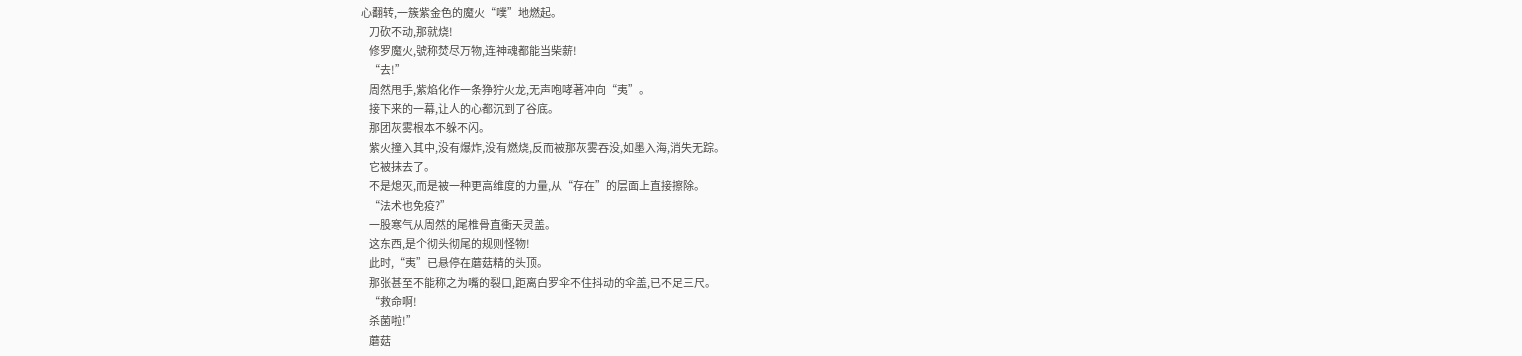心翻转,一簇紫金色的魔火“噗”地燃起。
    刀砍不动,那就烧!
    修罗魔火,號称焚尽万物,连神魂都能当柴薪!
    “去!”
    周然甩手,紫焰化作一条狰狞火龙,无声咆哮著冲向“夷”。
    接下来的一幕,让人的心都沉到了谷底。
    那团灰雾根本不躲不闪。
    紫火撞入其中,没有爆炸,没有燃烧,反而被那灰雾吞没,如墨入海,消失无踪。
    它被抹去了。
    不是熄灭,而是被一种更高维度的力量,从“存在”的层面上直接擦除。
    “法术也免疫?”
    一股寒气从周然的尾椎骨直衝天灵盖。
    这东西,是个彻头彻尾的规则怪物!
    此时,“夷”已悬停在蘑菇精的头顶。
    那张甚至不能称之为嘴的裂口,距离白罗伞不住抖动的伞盖,已不足三尺。
    “救命啊!
    杀菌啦!”
    蘑菇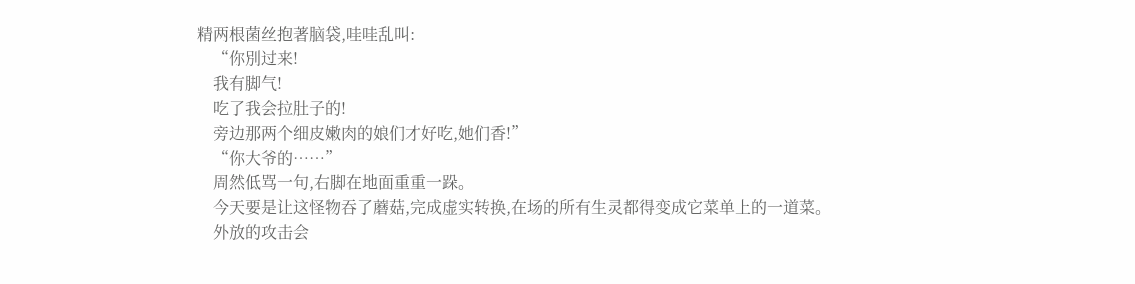精两根菌丝抱著脑袋,哇哇乱叫:
    “你別过来!
    我有脚气!
    吃了我会拉肚子的!
    旁边那两个细皮嫩肉的娘们才好吃,她们香!”
    “你大爷的……”
    周然低骂一句,右脚在地面重重一跺。
    今天要是让这怪物吞了蘑菇,完成虚实转换,在场的所有生灵都得变成它菜单上的一道菜。
    外放的攻击会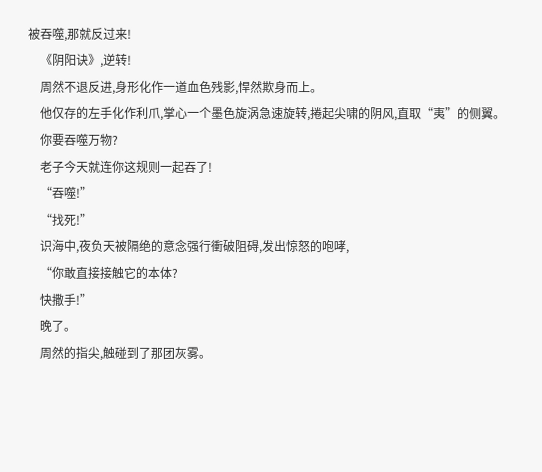被吞噬,那就反过来!
    《阴阳诀》,逆转!
    周然不退反进,身形化作一道血色残影,悍然欺身而上。
    他仅存的左手化作利爪,掌心一个墨色旋涡急速旋转,捲起尖啸的阴风,直取“夷”的侧翼。
    你要吞噬万物?
    老子今天就连你这规则一起吞了!
    “吞噬!”
    “找死!”
    识海中,夜负天被隔绝的意念强行衝破阻碍,发出惊怒的咆哮,
    “你敢直接接触它的本体?
    快撒手!”
    晚了。
    周然的指尖,触碰到了那团灰雾。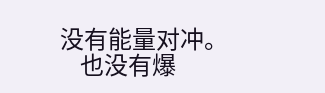没有能量对冲。
    也没有爆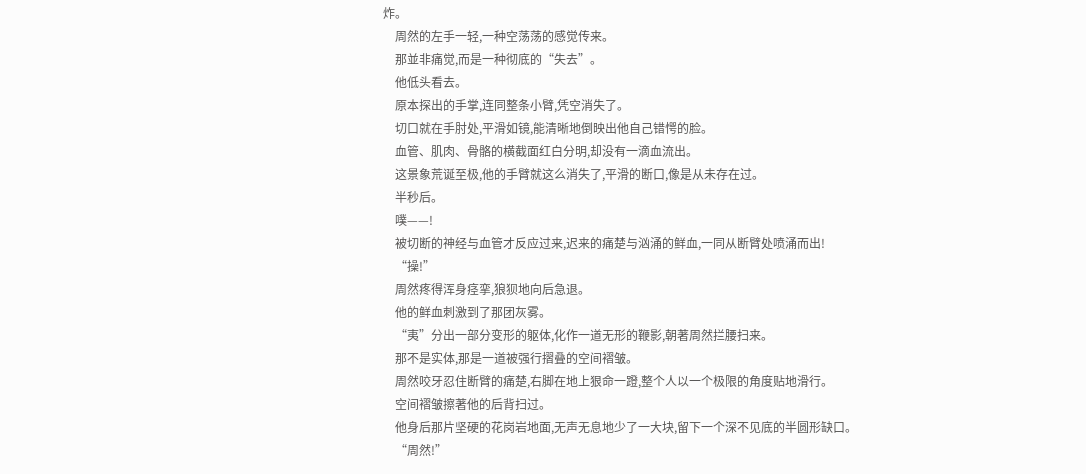炸。
    周然的左手一轻,一种空荡荡的感觉传来。
    那並非痛觉,而是一种彻底的“失去”。
    他低头看去。
    原本探出的手掌,连同整条小臂,凭空消失了。
    切口就在手肘处,平滑如镜,能清晰地倒映出他自己错愕的脸。
    血管、肌肉、骨骼的横截面红白分明,却没有一滴血流出。
    这景象荒诞至极,他的手臂就这么消失了,平滑的断口,像是从未存在过。
    半秒后。
    噗——!
    被切断的神经与血管才反应过来,迟来的痛楚与汹涌的鲜血,一同从断臂处喷涌而出!
    “操!”
    周然疼得浑身痉挛,狼狈地向后急退。
    他的鲜血刺激到了那团灰雾。
    “夷”分出一部分变形的躯体,化作一道无形的鞭影,朝著周然拦腰扫来。
    那不是实体,那是一道被强行摺叠的空间褶皱。
    周然咬牙忍住断臂的痛楚,右脚在地上狠命一蹬,整个人以一个极限的角度贴地滑行。
    空间褶皱擦著他的后背扫过。
    他身后那片坚硬的花岗岩地面,无声无息地少了一大块,留下一个深不见底的半圆形缺口。
    “周然!”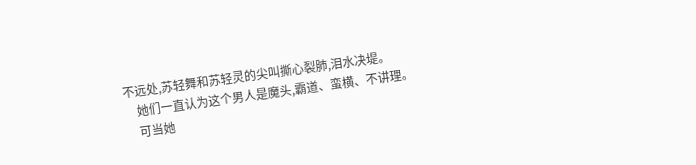不远处,苏轻舞和苏轻灵的尖叫撕心裂肺,泪水决堤。
    她们一直认为这个男人是魔头,霸道、蛮横、不讲理。
    可当她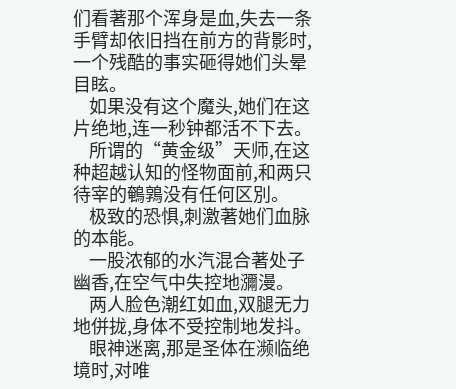们看著那个浑身是血,失去一条手臂却依旧挡在前方的背影时,一个残酷的事实砸得她们头晕目眩。
    如果没有这个魔头,她们在这片绝地,连一秒钟都活不下去。
    所谓的“黄金级”天师,在这种超越认知的怪物面前,和两只待宰的鵪鶉没有任何区別。
    极致的恐惧,刺激著她们血脉的本能。
    一股浓郁的水汽混合著处子幽香,在空气中失控地瀰漫。
    两人脸色潮红如血,双腿无力地併拢,身体不受控制地发抖。
    眼神迷离,那是圣体在濒临绝境时,对唯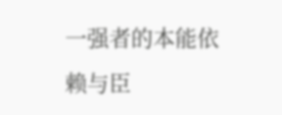一强者的本能依赖与臣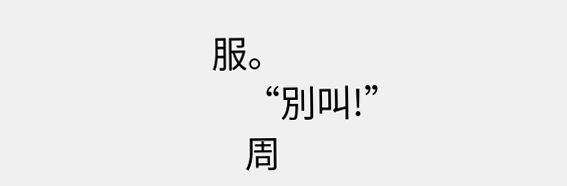服。
    “別叫!”
    周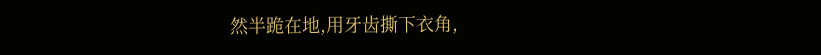然半跪在地,用牙齿撕下衣角,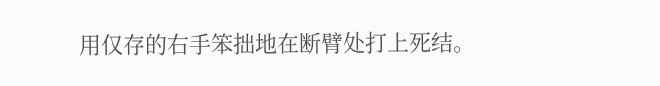用仅存的右手笨拙地在断臂处打上死结。